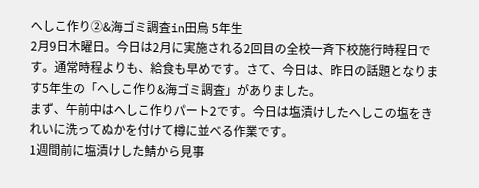へしこ作り②&海ゴミ調査in田烏 5年生
2月9日木曜日。今日は2月に実施される2回目の全校一斉下校施行時程日です。通常時程よりも、給食も早めです。さて、今日は、昨日の話題となります5年生の「へしこ作り&海ゴミ調査」がありました。
まず、午前中はへしこ作りパート2です。今日は塩漬けしたへしこの塩をきれいに洗ってぬかを付けて樽に並べる作業です。
1週間前に塩漬けした鯖から見事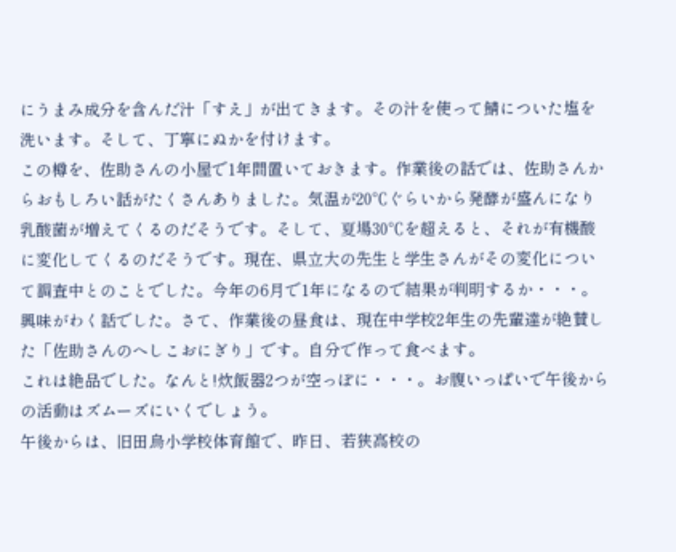にうまみ成分を含んだ汁「すえ」が出てきます。その汁を使って鯖についた塩を洗います。そして、丁寧にぬかを付けます。
この樽を、佐助さんの小屋で1年間置いておきます。作業後の話では、佐助さんからおもしろい話がたくさんありました。気温が20℃ぐらいから発酵が盛んになり乳酸菌が増えてくるのだそうです。そして、夏場30℃を超えると、それが有機酸に変化してくるのだそうです。現在、県立大の先生と学生さんがその変化について調査中とのことでした。今年の6月で1年になるので結果が判明するか・・・。興味がわく話でした。さて、作業後の昼食は、現在中学校2年生の先輩達が絶賛した「佐助さんのへしこおにぎり」です。自分で作って食べます。
これは絶品でした。なんと!炊飯器2つが空っぽに・・・。お腹いっぱいで午後からの活動はズムーズにいくでしょう。
午後からは、旧田烏小学校体育館で、昨日、若狭高校の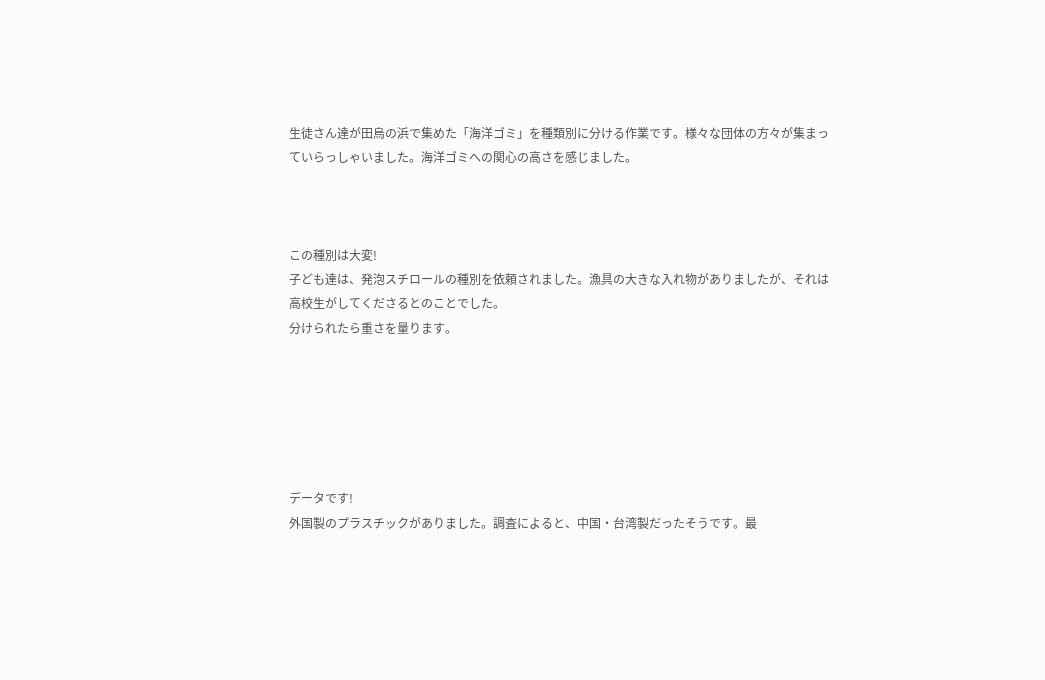生徒さん達が田烏の浜で集めた「海洋ゴミ」を種類別に分ける作業です。様々な団体の方々が集まっていらっしゃいました。海洋ゴミへの関心の高さを感じました。



この種別は大変!
子ども達は、発泡スチロールの種別を依頼されました。漁具の大きな入れ物がありましたが、それは高校生がしてくださるとのことでした。
分けられたら重さを量ります。






データです!
外国製のプラスチックがありました。調査によると、中国・台湾製だったそうです。最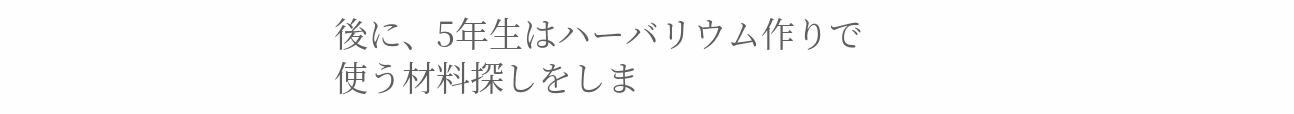後に、5年生はハーバリウム作りで使う材料探しをしま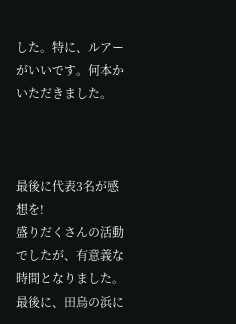した。特に、ルアーがいいです。何本かいただきました。



最後に代表3名が感想を!
盛りだくさんの活動でしたが、有意義な時間となりました。最後に、田烏の浜に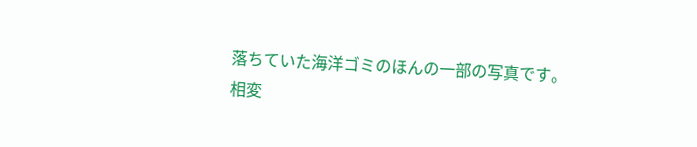落ちていた海洋ゴミのほんの一部の写真です。
相変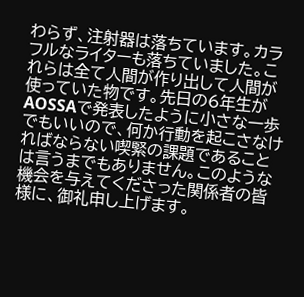わらず、注射器は落ちています。カラフルなライターも落ちていました。これらは全て人間が作り出して人間が使っていた物です。先日の6年生がAOSSAで発表したように小さな一歩でもいいので、何か行動を起こさなければならない喫緊の課題であることは言うまでもありません。このような機会を与えてくださった関係者の皆様に、御礼申し上げます。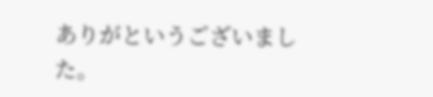ありがというございました。